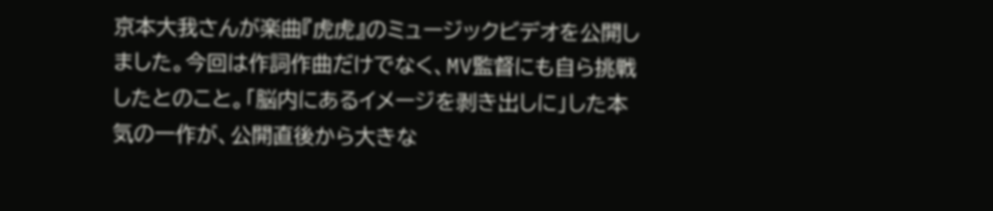京本大我さんが楽曲『虎虎』のミュージックビデオを公開しました。今回は作詞作曲だけでなく、MV監督にも自ら挑戦したとのこと。「脳内にあるイメージを剥き出しに」した本気の一作が、公開直後から大きな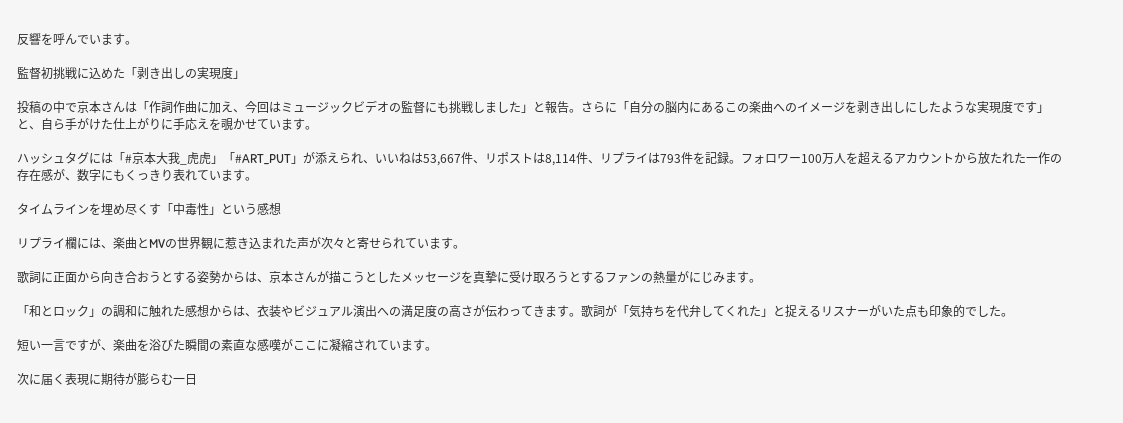反響を呼んでいます。

監督初挑戦に込めた「剥き出しの実現度」

投稿の中で京本さんは「作詞作曲に加え、今回はミュージックビデオの監督にも挑戦しました」と報告。さらに「自分の脳内にあるこの楽曲へのイメージを剥き出しにしたような実現度です」と、自ら手がけた仕上がりに手応えを覗かせています。

ハッシュタグには「#京本大我_虎虎」「#ART_PUT」が添えられ、いいねは53,667件、リポストは8,114件、リプライは793件を記録。フォロワー100万人を超えるアカウントから放たれた一作の存在感が、数字にもくっきり表れています。

タイムラインを埋め尽くす「中毒性」という感想

リプライ欄には、楽曲とMVの世界観に惹き込まれた声が次々と寄せられています。

歌詞に正面から向き合おうとする姿勢からは、京本さんが描こうとしたメッセージを真摯に受け取ろうとするファンの熱量がにじみます。

「和とロック」の調和に触れた感想からは、衣装やビジュアル演出への満足度の高さが伝わってきます。歌詞が「気持ちを代弁してくれた」と捉えるリスナーがいた点も印象的でした。

短い一言ですが、楽曲を浴びた瞬間の素直な感嘆がここに凝縮されています。

次に届く表現に期待が膨らむ一日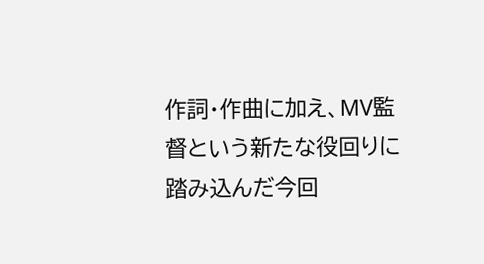作詞・作曲に加え、MV監督という新たな役回りに踏み込んだ今回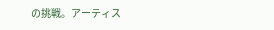の挑戦。アーティス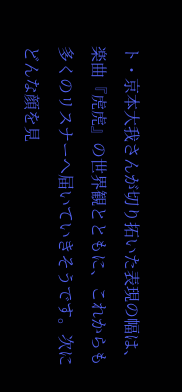ト・京本大我さんが切り拓いた表現の幅は、楽曲『虎虎』の世界観とともに、これからも多くのリスナーへ届いていきそうです。次にどんな顔を見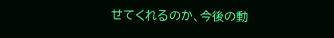せてくれるのか、今後の動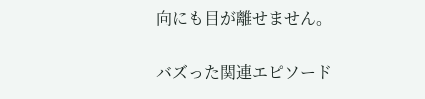向にも目が離せません。

バズった関連エピソード